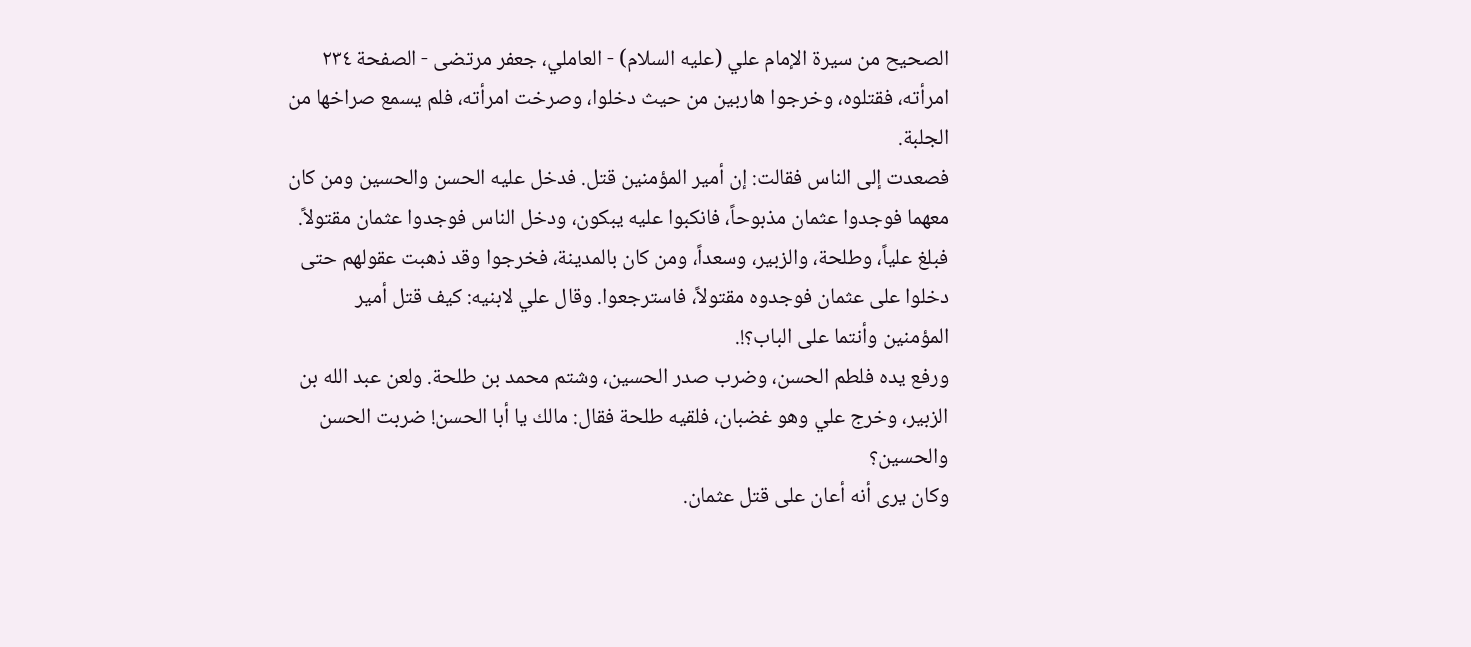الصحيح من سيرة الإمام علي (عليه السلام) - العاملي، جعفر مرتضى - الصفحة ٢٣٤
امرأته، فقتلوه، وخرجوا هاربين من حيث دخلوا، وصرخت امرأته، فلم يسمع صراخها من الجلبة.
فصعدت إلى الناس فقالت: إن أمير المؤمنين قتل. فدخل عليه الحسن والحسين ومن كان معهما فوجدوا عثمان مذبوحاً، فانكبوا عليه يبكون، ودخل الناس فوجدوا عثمان مقتولاً.
فبلغ علياً، وطلحة، والزبير، وسعداً، ومن كان بالمدينة، فخرجوا وقد ذهبت عقولهم حتى دخلوا على عثمان فوجدوه مقتولاً، فاسترجعوا. وقال علي لابنيه: كيف قتل أمير المؤمنين وأنتما على الباب؟!.
ورفع يده فلطم الحسن، وضرب صدر الحسين، وشتم محمد بن طلحة. ولعن عبد الله بن الزبير، وخرج علي وهو غضبان، فلقيه طلحة فقال: مالك يا أبا الحسن! ضربت الحسن والحسين؟
وكان يرى أنه أعان على قتل عثمان.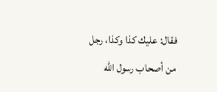فقال: عليك كذا وكذا، رجل من أصحاب رسول الله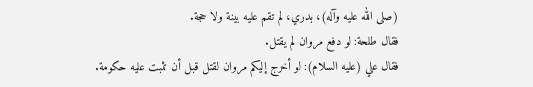(صلى الله عليه وآله)، بدري، لم تقم عليه بينة ولا حجة.
فقال طلحة: لو دفع مروان لم يقتل.
فقال علي (عليه السلام): لو أخرج إليكم مروان لقتل قبل أن تثبت عليه حكومة.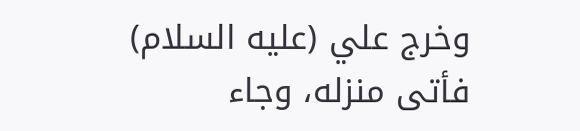وخرج علي (عليه السلام) فأتى منزله، وجاء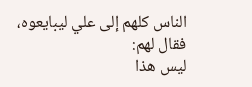الناس كلهم إلى علي ليبايعوه، فقال لهم:
ليس هذا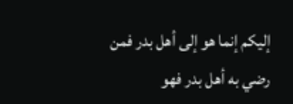إليكم إنما هو إلى أهل بدر فمن رضي به أهل بدر فهو